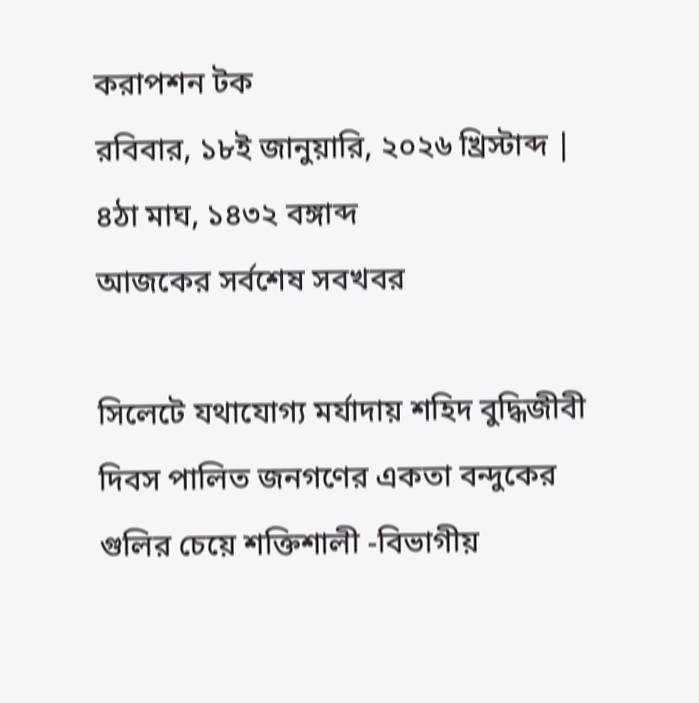করাপশন টক
রবিবার, ১৮ই জানুয়ারি, ২০২৬ খ্রিস্টাব্দ | ৪ঠা মাঘ, ১৪৩২ বঙ্গাব্দ
আজকের সর্বশেষ সবখবর

সিলেটে যথাযোগ্য মর্যাদায় শহিদ বুদ্ধিজীবী দিবস পালিত জনগণের একতা বন্দুকের গুলির চেয়ে শক্তিশালী -বিভাগীয়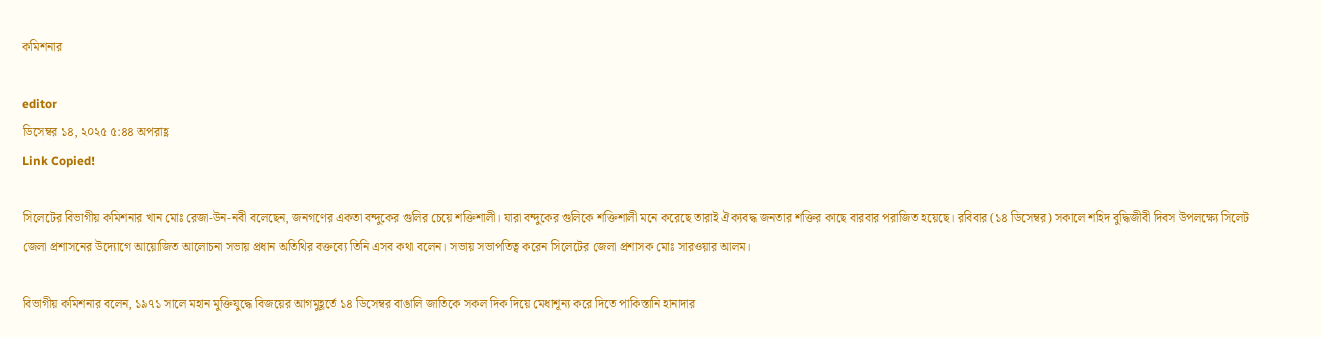কমিশনার

editor
ডিসেম্বর ১৪, ২০২৫ ৫:৪৪ অপরাহ্ণ
Link Copied!

সিলেটের বিভাগীয় কমিশনার খান মোঃ রেজা-উন-নবী বলেছেন, জনগণের একতা বন্দুকের গুলির চেয়ে শক্তিশালী। যারা বন্দুকের গুলিকে শক্তিশালী মনে করেছে তারাই ঐক্যবদ্ধ জনতার শক্তির কাছে বারবার পরাজিত হয়েছে। রবিবার (১৪ ডিসেম্বর) সকালে শহিদ বুদ্ধিজীবী দিবস উপলক্ষ্যে সিলেট জেলা প্রশাসনের উদ্যোগে আয়োজিত আলোচনা সভায় প্রধান অতিথির বক্তব্যে তিনি এসব কথা বলেন। সভায় সভাপতিত্ব করেন সিলেটের জেলা প্রশাসক মোঃ সারওয়ার আলম।

বিভাগীয় কমিশনার বলেন, ১৯৭১ সালে মহান মুক্তিযুদ্ধে বিজয়ের আগমুহূর্তে ১৪ ডিসেম্বর বাঙালি জাতিকে সকল দিক দিয়ে মেধাশূন্য করে দিতে পাকিস্তানি হানাদার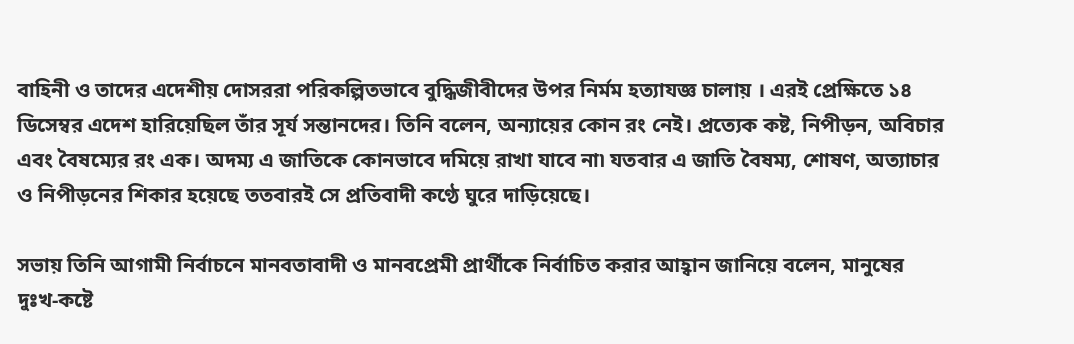বাহিনী ও তাদের এদেশীয় দোসররা পরিকল্পিতভাবে বুদ্ধিজীবীদের উপর নির্মম হত্যাযজ্ঞ চালায় । এরই প্রেক্ষিতে ১৪ ডিসেম্বর এদেশ হারিয়েছিল তাঁর সূর্য সন্তানদের। তিনি বলেন, অন্যায়ের কোন রং নেই। প্রত্যেক কষ্ট, নিপীড়ন, অবিচার এবং বৈষম্যের রং এক। অদম্য এ জাতিকে কোনভাবে দমিয়ে রাখা যাবে না৷ যতবার এ জাতি বৈষম্য, শোষণ, অত্যাচার ও নিপীড়নের শিকার হয়েছে ততবারই সে প্রতিবাদী কণ্ঠে ঘুরে দাড়িয়েছে।

সভায় তিনি আগামী নির্বাচনে মানবতাবাদী ও মানবপ্রেমী প্রার্থীকে নির্বাচিত করার আহ্বান জানিয়ে বলেন, মানুষের দুঃখ-কষ্টে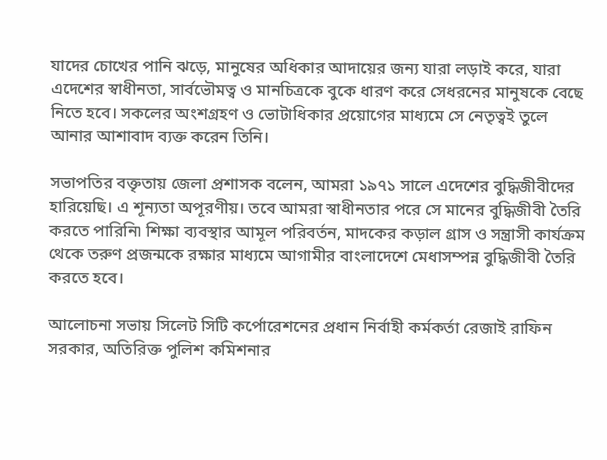যাদের চোখের পানি ঝড়ে, মানুষের অধিকার আদায়ের জন্য যারা লড়াই করে, যারা এদেশের স্বাধীনতা, সার্বভৌমত্ব ও মানচিত্রকে বুকে ধারণ করে সেধরনের মানুষকে বেছে নিতে হবে। সকলের অংশগ্রহণ ও ভোটাধিকার প্রয়োগের মাধ্যমে সে নেতৃত্বই তুলে আনার আশাবাদ ব্যক্ত করেন তিনি।

সভাপতির বক্তৃতায় জেলা প্রশাসক বলেন, আমরা ১৯৭১ সালে এদেশের বুদ্ধিজীবীদের হারিয়েছি। এ শূন্যতা অপূরণীয়। তবে আমরা স্বাধীনতার পরে সে মানের বুদ্ধিজীবী তৈরি করতে পারিনি৷ শিক্ষা ব্যবস্থার আমূল পরিবর্তন, মাদকের কড়াল গ্রাস ও সন্ত্রাসী কার্যক্রম থেকে তরুণ প্রজন্মকে রক্ষার মাধ্যমে আগামীর বাংলাদেশে মেধাসম্পন্ন বুদ্ধিজীবী তৈরি করতে হবে।

আলোচনা সভায় সিলেট সিটি কর্পোরেশনের প্রধান নির্বাহী কর্মকর্তা রেজাই রাফিন সরকার, অতিরিক্ত পুলিশ কমিশনার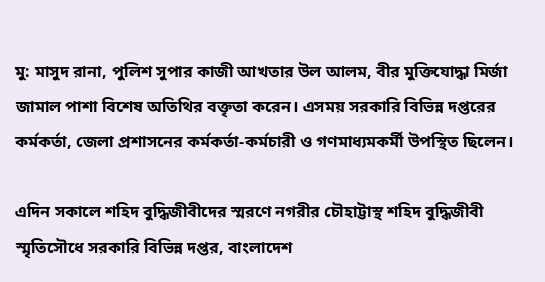মু: মাসুদ রানা, পুলিশ সুপার কাজী আখতার উল আলম, বীর মুক্তিযোদ্ধা মির্জা জামাল পাশা বিশেষ অতিথির বক্তৃতা করেন। এসময় সরকারি বিভিন্ন দপ্তরের কর্মকর্তা, জেলা প্রশাসনের কর্মকর্তা-কর্মচারী ও গণমাধ্যমকর্মী উপস্থিত ছিলেন।

এদিন সকালে শহিদ বুদ্ধিজীবীদের স্মরণে নগরীর চৌহাট্টাস্থ শহিদ বুদ্ধিজীবী স্মৃতিসৌধে সরকারি বিভিন্ন দপ্তর, বাংলাদেশ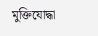মুক্তিযোদ্ধা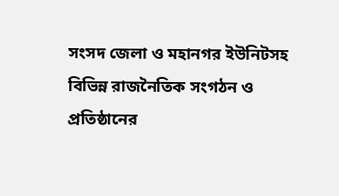সংসদ জেলা ও মহানগর ইউনিটসহ বিভিন্ন রাজনৈতিক সংগঠন ও প্রতিষ্ঠানের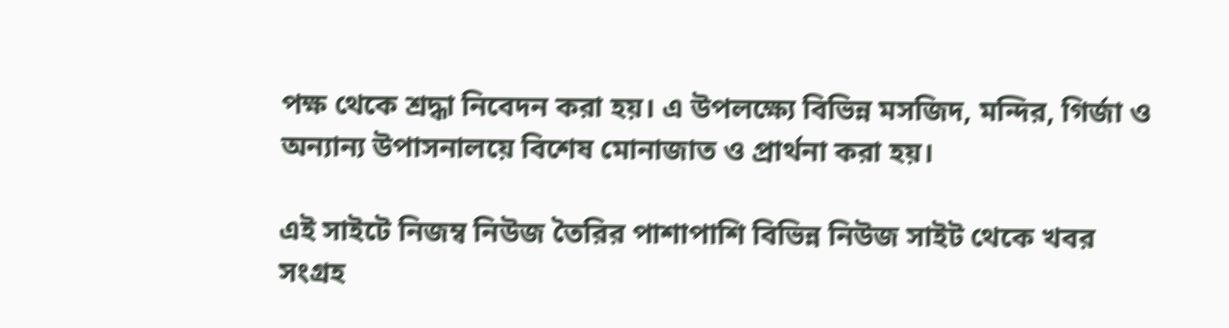পক্ষ থেকে শ্রদ্ধা নিবেদন করা হয়। এ উপলক্ষ্যে বিভিন্ন মসজিদ, মন্দির, গির্জা ও অন্যান্য উপাসনালয়ে বিশেষ মোনাজাত ও প্রার্থনা করা হয়।

এই সাইটে নিজম্ব নিউজ তৈরির পাশাপাশি বিভিন্ন নিউজ সাইট থেকে খবর সংগ্রহ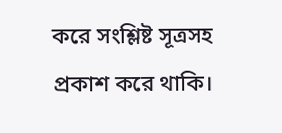করে সংশ্লিষ্ট সূত্রসহ প্রকাশ করে থাকি।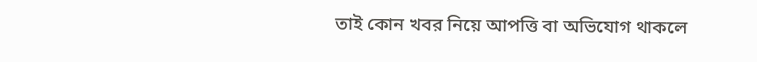তাই কোন খবর নিয়ে আপত্তি বা অভিযোগ থাকলে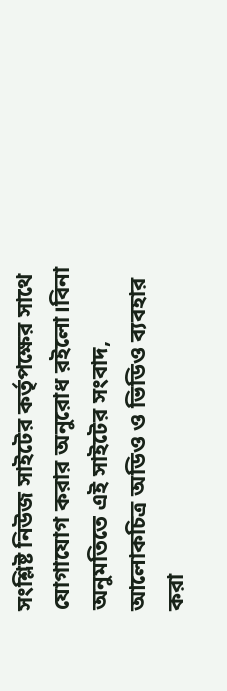সংশ্লিষ্ট নিউজ সাইটের কর্তৃপক্ষের সাথে যোগাযোগ করার অনুরোধ রইলো।বিনা অনুমতিতে এই সাইটের সংবাদ, আলোকচিত্র অডিও ও ভিডিও ব্যবহার করা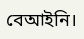বেআইনি।